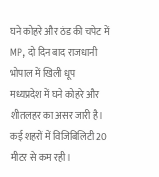घने कोहरे और ठंड की चपेट में MP, दो दिन बाद राजधानी भोपाल में खिली धूप
मध्यप्रदेश में घने कोहरे और शीतलहर का असर जारी है। कई शहरों में विजिबिलिटी 20 मीटर से कम रही।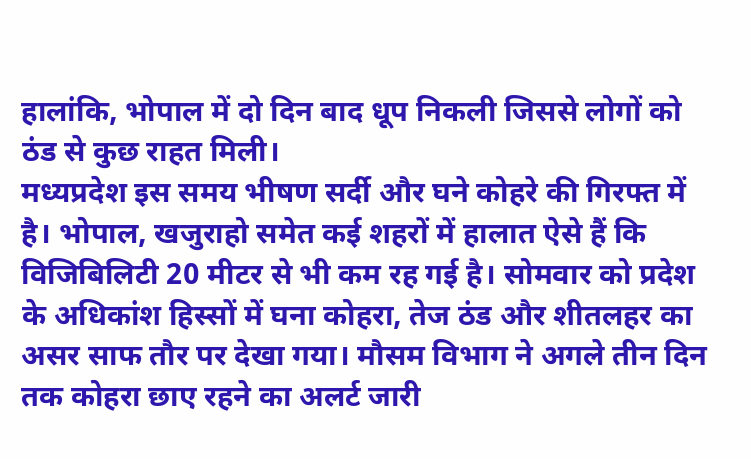हालांकि, भोपाल में दो दिन बाद धूप निकली जिससे लोगों को ठंड से कुछ राहत मिली।
मध्यप्रदेश इस समय भीषण सर्दी और घने कोहरे की गिरफ्त में है। भोपाल, खजुराहो समेत कई शहरों में हालात ऐसे हैं कि विजिबिलिटी 20 मीटर से भी कम रह गई है। सोमवार को प्रदेश के अधिकांश हिस्सों में घना कोहरा, तेज ठंड और शीतलहर का असर साफ तौर पर देखा गया। मौसम विभाग ने अगले तीन दिन तक कोहरा छाए रहने का अलर्ट जारी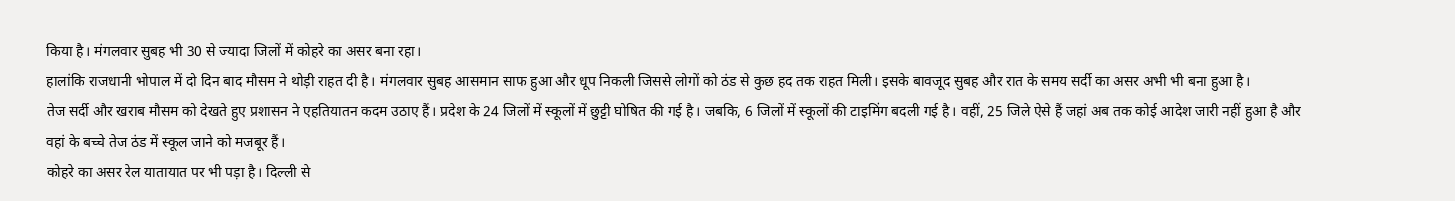किया है। मंगलवार सुबह भी 30 से ज्यादा जिलों में कोहरे का असर बना रहा।
हालांकि राजधानी भोपाल में दो दिन बाद मौसम ने थोड़ी राहत दी है। मंगलवार सुबह आसमान साफ हुआ और धूप निकली जिससे लोगों को ठंड से कुछ हद तक राहत मिली। इसके बावजूद सुबह और रात के समय सर्दी का असर अभी भी बना हुआ है।
तेज सर्दी और खराब मौसम को देखते हुए प्रशासन ने एहतियातन कदम उठाए हैं। प्रदेश के 24 जिलों में स्कूलों में छुट्टी घोषित की गई है। जबकि, 6 जिलों में स्कूलों की टाइमिंग बदली गई है। वहीं, 25 जिले ऐसे हैं जहां अब तक कोई आदेश जारी नहीं हुआ है और वहां के बच्चे तेज ठंड में स्कूल जाने को मजबूर हैं।
कोहरे का असर रेल यातायात पर भी पड़ा है। दिल्ली से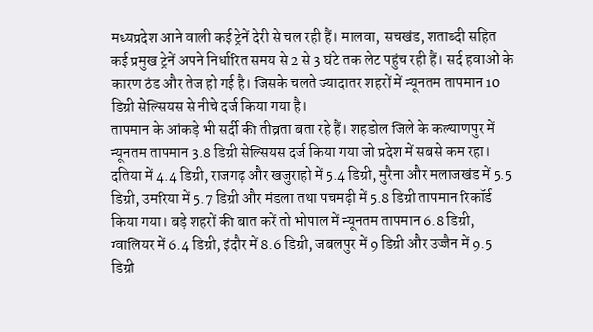मध्यप्रदेश आने वाली कई ट्रेनें देरी से चल रही हैं। मालवा, सचखंड, शताब्दी सहित कई प्रमुख ट्रेनें अपने निर्धारित समय से 2 से 3 घंटे तक लेट पहुंच रही हैं। सर्द हवाओं के कारण ठंड और तेज हो गई है। जिसके चलते ज्यादातर शहरों में न्यूनतम तापमान 10 डिग्री सेल्सियस से नीचे दर्ज किया गया है।
तापमान के आंकड़े भी सर्दी की तीव्रता बता रहे हैं। शहडोल जिले के कल्याणपुर में न्यूनतम तापमान 3.8 डिग्री सेल्सियस दर्ज किया गया जो प्रदेश में सबसे कम रहा। दतिया में 4.4 डिग्री, राजगढ़ और खजुराहो में 5.4 डिग्री, मुरैना और मलाजखंड में 5.5 डिग्री, उमरिया में 5.7 डिग्री और मंडला तथा पचमढ़ी में 5.8 डिग्री तापमान रिकॉर्ड किया गया। बड़े शहरों की बात करें तो भोपाल में न्यूनतम तापमान 6.8 डिग्री, ग्वालियर में 6.4 डिग्री, इंदौर में 8.6 डिग्री, जबलपुर में 9 डिग्री और उज्जैन में 9.5 डिग्री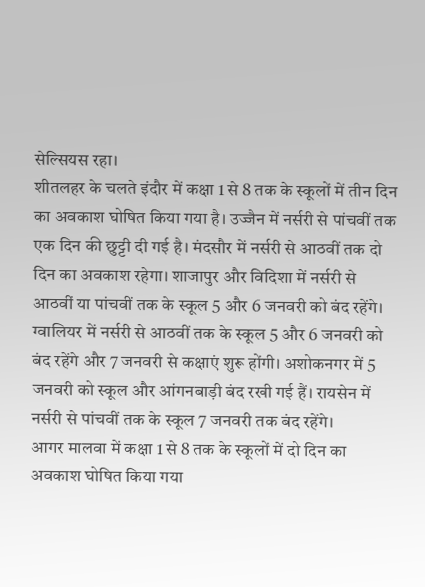सेल्सियस रहा।
शीतलहर के चलते इंदौर में कक्षा 1 से 8 तक के स्कूलों में तीन दिन का अवकाश घोषित किया गया है। उज्जैन में नर्सरी से पांचवीं तक एक दिन की छुट्टी दी गई है। मंदसौर में नर्सरी से आठवीं तक दो दिन का अवकाश रहेगा। शाजापुर और विदिशा में नर्सरी से आठवीं या पांचवीं तक के स्कूल 5 और 6 जनवरी को बंद रहेंगे। ग्वालियर में नर्सरी से आठवीं तक के स्कूल 5 और 6 जनवरी को बंद रहेंगे और 7 जनवरी से कक्षाएं शुरू होंगी। अशोकनगर में 5 जनवरी को स्कूल और आंगनबाड़ी बंद रखी गई हैं। रायसेन में नर्सरी से पांचवीं तक के स्कूल 7 जनवरी तक बंद रहेंगे।
आगर मालवा में कक्षा 1 से 8 तक के स्कूलों में दो दिन का अवकाश घोषित किया गया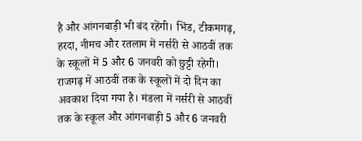है और आंगनबाड़ी भी बंद रहेंगी। भिंड, टीकमगढ़, हरदा, नीमच और रतलाम में नर्सरी से आठवीं तक के स्कूलों में 5 और 6 जनवरी को छुट्टी रहेगी। राजगढ़ में आठवीं तक के स्कूलों में दो दिन का अवकाश दिया गया है। मंडला में नर्सरी से आठवीं तक के स्कूल और आंगनबाड़ी 5 और 6 जनवरी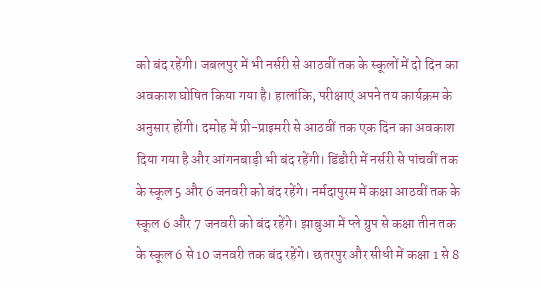को बंद रहेंगी। जबलपुर में भी नर्सरी से आठवीं तक के स्कूलों में दो दिन का अवकाश घोषित किया गया है। हालांकि, परीक्षाएं अपने तय कार्यक्रम के अनुसार होंगी। दमोह में प्री-प्राइमरी से आठवीं तक एक दिन का अवकाश दिया गया है और आंगनबाड़ी भी बंद रहेंगी। डिंडौरी में नर्सरी से पांचवीं तक के स्कूल 5 और 6 जनवरी को बंद रहेंगे। नर्मदापुरम में कक्षा आठवीं तक के स्कूल 6 और 7 जनवरी को बंद रहेंगे। झाबुआ में प्ले ग्रुप से कक्षा तीन तक के स्कूल 6 से 10 जनवरी तक बंद रहेंगे। छतरपुर और सीधी में कक्षा 1 से 8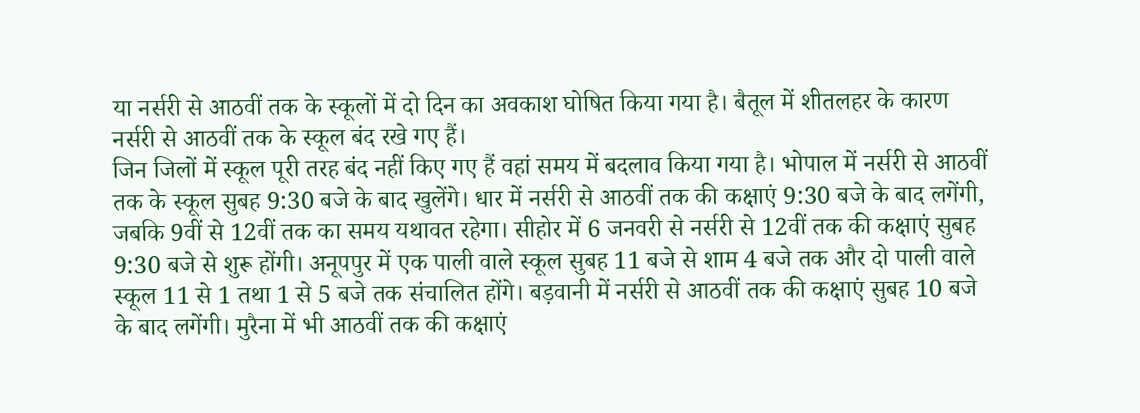या नर्सरी से आठवीं तक के स्कूलों में दो दिन का अवकाश घोषित किया गया है। बैतूल में शीतलहर के कारण नर्सरी से आठवीं तक के स्कूल बंद रखे गए हैं।
जिन जिलों में स्कूल पूरी तरह बंद नहीं किए गए हैं वहां समय में बदलाव किया गया है। भोपाल में नर्सरी से आठवीं तक के स्कूल सुबह 9:30 बजे के बाद खुलेंगे। धार में नर्सरी से आठवीं तक की कक्षाएं 9:30 बजे के बाद लगेंगी, जबकि 9वीं से 12वीं तक का समय यथावत रहेगा। सीहोर में 6 जनवरी से नर्सरी से 12वीं तक की कक्षाएं सुबह 9:30 बजे से शुरू होंगी। अनूपपुर में एक पाली वाले स्कूल सुबह 11 बजे से शाम 4 बजे तक और दो पाली वाले स्कूल 11 से 1 तथा 1 से 5 बजे तक संचालित होंगे। बड़वानी में नर्सरी से आठवीं तक की कक्षाएं सुबह 10 बजे के बाद लगेंगी। मुरैना में भी आठवीं तक की कक्षाएं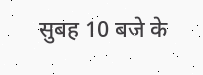सुबह 10 बजे के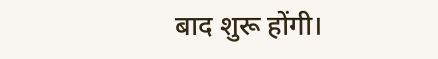बाद शुरू होंगी।